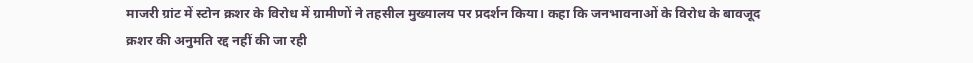माजरी ग्रांट में स्टोन क्रशर के विरोध में ग्रामीणों ने तहसील मुख्यालय पर प्रदर्शन किया। कहा कि जनभावनाओं के विरोध के बावजूद क्रशर की अनुमति रद्द नहीं की जा रही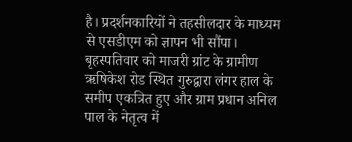है। प्रदर्शनकारियों ने तहसीलदार के माध्यम से एसडीएम को ज्ञापन भी सौंपा।
बृहस्पतिवार को माजरी ग्रांट के ग्रामीण ऋषिकेश रोड स्थित गुरुद्वारा लंगर हाल के समीप एकत्रित हुए और ग्राम प्रधान अनिल पाल के नेतृत्व में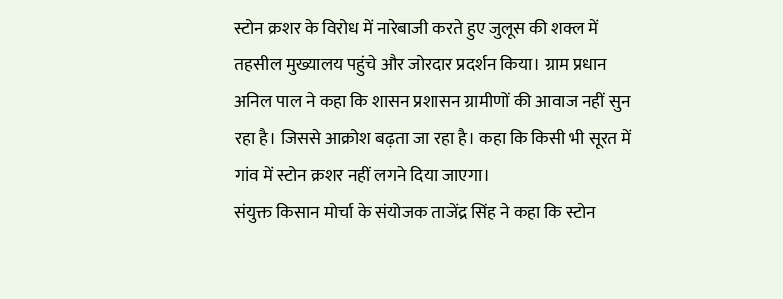स्टोन क्रशर के विरोध में नारेबाजी करते हुए जुलूस की शक्ल में तहसील मुख्यालय पहुंचे और जोरदार प्रदर्शन किया। ग्राम प्रधान अनिल पाल ने कहा कि शासन प्रशासन ग्रामीणों की आवाज नहीं सुन रहा है। जिससे आक्रोश बढ़ता जा रहा है। कहा कि किसी भी सूरत में गांव में स्टोन क्रशर नहीं लगने दिया जाएगा।
संयुक्त किसान मोर्चा के संयोजक ताजेंद्र सिंह ने कहा कि स्टोन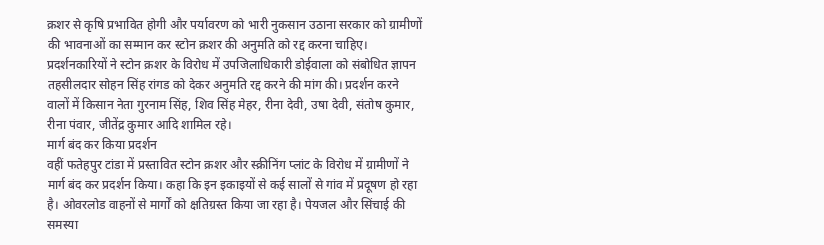क्रशर से कृषि प्रभावित होगी और पर्यावरण को भारी नुकसान उठाना सरकार को ग्रामीणों की भावनाओं का सम्मान कर स्टोन क्रशर की अनुमति को रद्द करना चाहिए। प्रदर्शनकारियों ने स्टोन क्रशर के विरोध में उपजिलाधिकारी डोईवाला को संबोधित ज्ञापन तहसीलदार सोहन सिंह रांगड को देकर अनुमति रद्द करने की मांग की। प्रदर्शन करने वालों में किसान नेता गुरनाम सिंह, शिव सिंह मेहर, रीना देवी, उषा देवी, संतोष कुमार, रीना पंवार, जीतेंद्र कुमार आदि शामिल रहे।
मार्ग बंद कर किया प्रदर्शन
वहीं फतेहपुर टांडा में प्रस्तावित स्टोन क्रशर और स्क्रीनिंग प्लांट के विरोध में ग्रामीणों ने मार्ग बंद कर प्रदर्शन किया। कहा कि इन इकाइयों से कई सालों से गांव में प्रदूषण हो रहा है। ओवरलोड वाहनों से मार्गों को क्षतिग्रस्त किया जा रहा है। पेयजल और सिंचाई की समस्या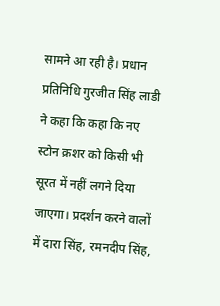सामने आ रही है। प्रधान प्रतिनिधि गुरजीत सिंह लाडी ने कहा कि कहा कि नए स्टोन क्रशर को किसी भी सूरत में नहीं लगने दिया जाएगा। प्रदर्शन करने वालों में दारा सिंह, रमनदीप सिंह,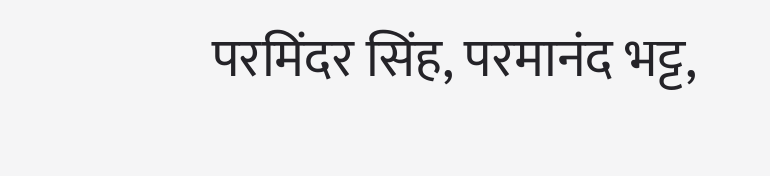परमिंदर सिंह, परमानंद भट्ट,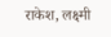राकेश, लक्ष्मी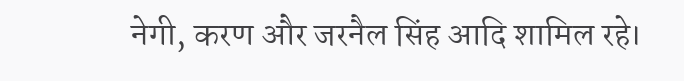नेगी, करण और जरनैल सिंह आदि शामिल रहे।